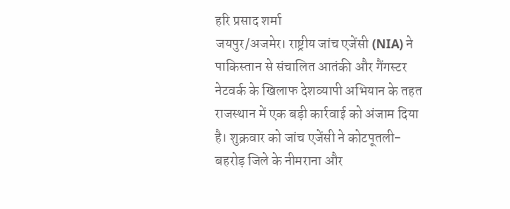हरि प्रसाद शर्मा
जयपुर/अजमेर। राष्ट्रीय जांच एजेंसी (NIA) ने पाकिस्तान से संचालित आतंकी और गैंगस्टर नेटवर्क के खिलाफ देशव्यापी अभियान के तहत राजस्थान में एक बड़ी कार्रवाई को अंजाम दिया है। शुक्रवार को जांच एजेंसी ने कोटपूतली-बहरोड़ जिले के नीमराना और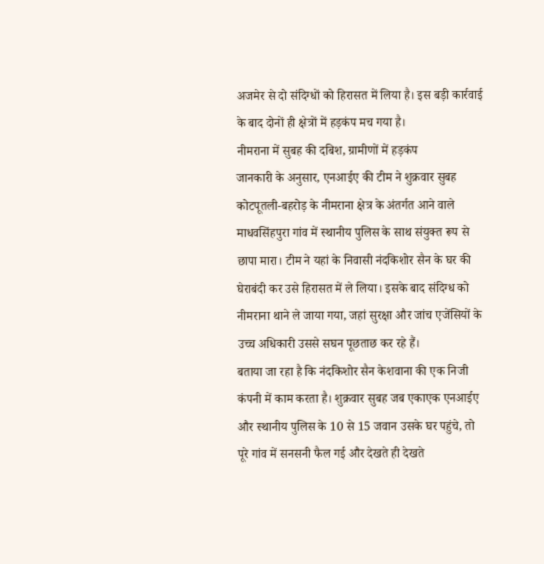अजमेर से दो संदिग्धों को हिरासत में लिया है। इस बड़ी कार्रवाई के बाद दोनों ही क्षेत्रों में हड़कंप मच गया है।
नीमराना में सुबह की दबिश, ग्रामीणों में हड़कंप
जानकारी के अनुसार, एनआईए की टीम ने शुक्रवार सुबह कोटपूतली-बहरोड़ के नीमराना क्षेत्र के अंतर्गत आने वाले माधवसिंहपुरा गांव में स्थानीय पुलिस के साथ संयुक्त रूप से छापा मारा। टीम ने यहां के निवासी नंदकिशोर सैन के घर की घेराबंदी कर उसे हिरासत में ले लिया। इसके बाद संदिग्ध को नीमराना थाने ले जाया गया, जहां सुरक्षा और जांच एजेंसियों के उच्च अधिकारी उससे सघन पूछताछ कर रहे हैं।
बताया जा रहा है कि नंदकिशोर सैन केशवाना की एक निजी कंपनी में काम करता है। शुक्रवार सुबह जब एकाएक एनआईए और स्थानीय पुलिस के 10 से 15 जवान उसके घर पहुंचे, तो पूरे गांव में सनसनी फैल गई और देखते ही देखते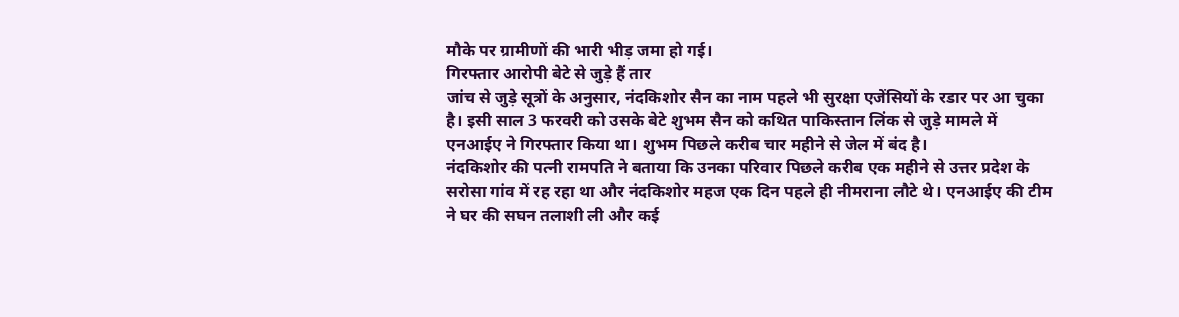मौके पर ग्रामीणों की भारी भीड़ जमा हो गई।
गिरफ्तार आरोपी बेटे से जुड़े हैं तार
जांच से जुड़े सूत्रों के अनुसार, नंदकिशोर सैन का नाम पहले भी सुरक्षा एजेंसियों के रडार पर आ चुका है। इसी साल 3 फरवरी को उसके बेटे शुभम सैन को कथित पाकिस्तान लिंक से जुड़े मामले में एनआईए ने गिरफ्तार किया था। शुभम पिछले करीब चार महीने से जेल में बंद है।
नंदकिशोर की पत्नी रामपति ने बताया कि उनका परिवार पिछले करीब एक महीने से उत्तर प्रदेश के सरोसा गांव में रह रहा था और नंदकिशोर महज एक दिन पहले ही नीमराना लौटे थे। एनआईए की टीम ने घर की सघन तलाशी ली और कई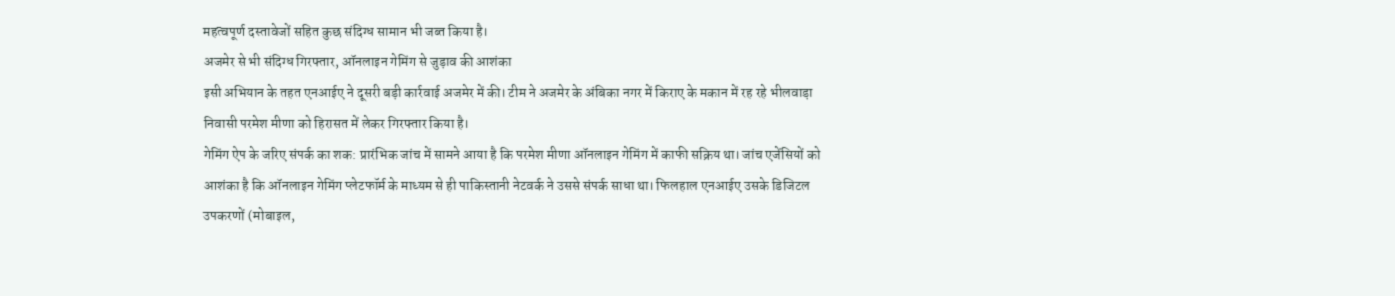महत्वपूर्ण दस्तावेजों सहित कुछ संदिग्ध सामान भी जब्त किया है।
अजमेर से भी संदिग्ध गिरफ्तार, ऑनलाइन गेमिंग से जुड़ाव की आशंका
इसी अभियान के तहत एनआईए ने दूसरी बड़ी कार्रवाई अजमेर में की। टीम ने अजमेर के अंबिका नगर में किराए के मकान में रह रहे भीलवाड़ा निवासी परमेश मीणा को हिरासत में लेकर गिरफ्तार किया है।
गेमिंग ऐप के जरिए संपर्क का शक: प्रारंभिक जांच में सामने आया है कि परमेश मीणा ऑनलाइन गेमिंग में काफी सक्रिय था। जांच एजेंसियों को आशंका है कि ऑनलाइन गेमिंग प्लेटफॉर्म के माध्यम से ही पाकिस्तानी नेटवर्क ने उससे संपर्क साधा था। फिलहाल एनआईए उसके डिजिटल उपकरणों (मोबाइल,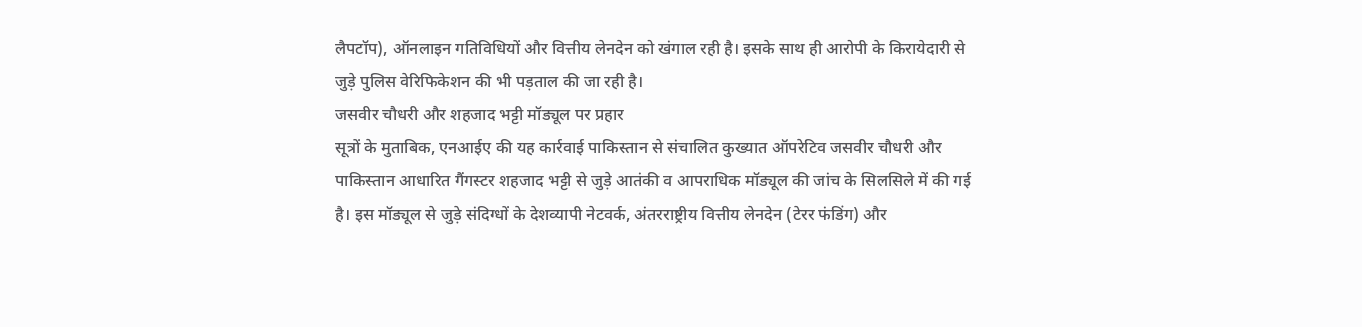लैपटॉप), ऑनलाइन गतिविधियों और वित्तीय लेनदेन को खंगाल रही है। इसके साथ ही आरोपी के किरायेदारी से जुड़े पुलिस वेरिफिकेशन की भी पड़ताल की जा रही है।
जसवीर चौधरी और शहजाद भट्टी मॉड्यूल पर प्रहार
सूत्रों के मुताबिक, एनआईए की यह कार्रवाई पाकिस्तान से संचालित कुख्यात ऑपरेटिव जसवीर चौधरी और पाकिस्तान आधारित गैंगस्टर शहजाद भट्टी से जुड़े आतंकी व आपराधिक मॉड्यूल की जांच के सिलसिले में की गई है। इस मॉड्यूल से जुड़े संदिग्धों के देशव्यापी नेटवर्क, अंतरराष्ट्रीय वित्तीय लेनदेन (टेरर फंडिंग) और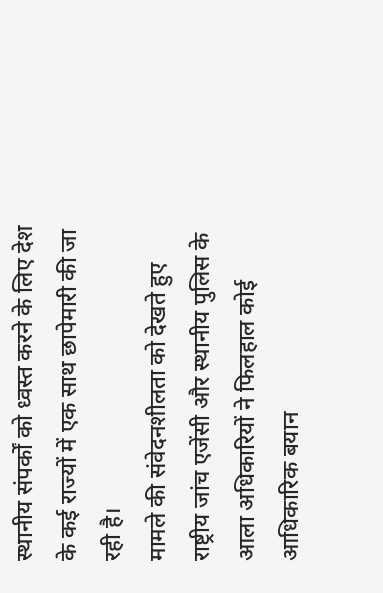स्थानीय संपर्कों को ध्वस्त करने के लिए देश के कई राज्यों में एक साथ छापेमारी की जा रही है।
मामले की संवेदनशीलता को देखते हुए राष्ट्रीय जांच एजेंसी और स्थानीय पुलिस के आला अधिकारियों ने फिलहाल कोई आधिकारिक बयान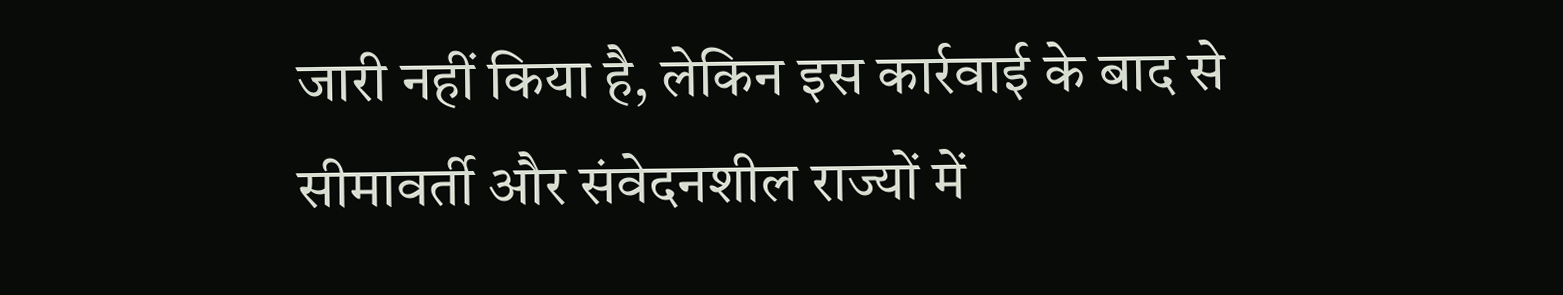जारी नहीं किया है, लेकिन इस कार्रवाई के बाद से सीमावर्ती और संवेदनशील राज्यों में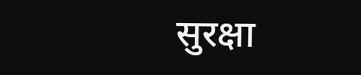सुरक्षा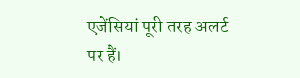एजेंसियां पूरी तरह अलर्ट पर हैं।